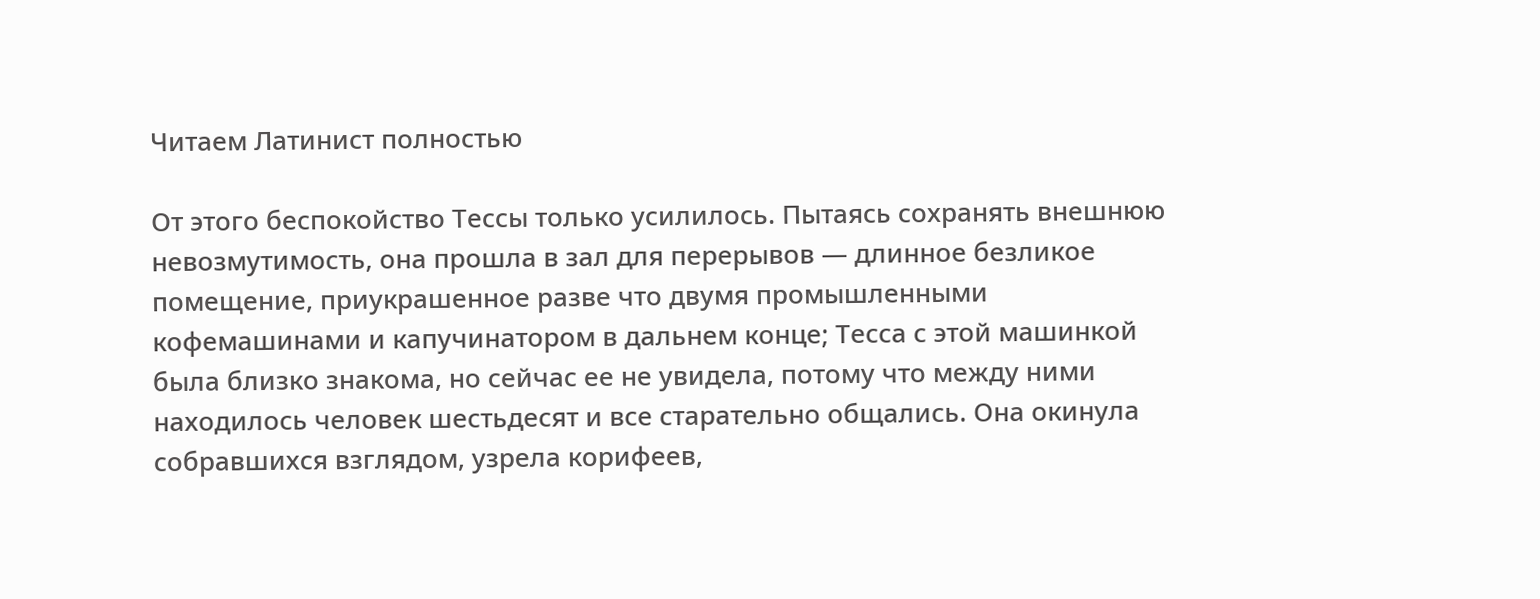Читаем Латинист полностью

От этого беспокойство Тессы только усилилось. Пытаясь сохранять внешнюю невозмутимость, она прошла в зал для перерывов — длинное безликое помещение, приукрашенное разве что двумя промышленными кофемашинами и капучинатором в дальнем конце; Тесса с этой машинкой была близко знакома, но сейчас ее не увидела, потому что между ними находилось человек шестьдесят и все старательно общались. Она окинула собравшихся взглядом, узрела корифеев,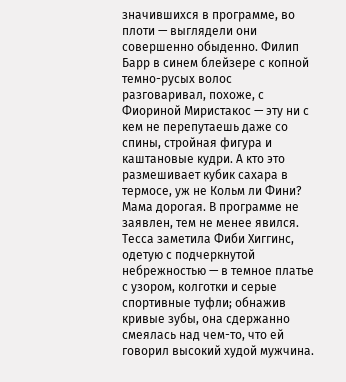значившихся в программе, во плоти — выглядели они совершенно обыденно. Филип Барр в синем блейзере с копной темно-русых волос разговаривал, похоже, с Фиориной Миристакос — эту ни с кем не перепутаешь даже со спины, стройная фигура и каштановые кудри. А кто это размешивает кубик сахара в термосе, уж не Кольм ли Фини? Мама дорогая. В программе не заявлен, тем не менее явился. Тесса заметила Фиби Хиггинс, одетую с подчеркнутой небрежностью — в темное платье с узором, колготки и серые спортивные туфли; обнажив кривые зубы, она сдержанно смеялась над чем-то, что ей говорил высокий худой мужчина.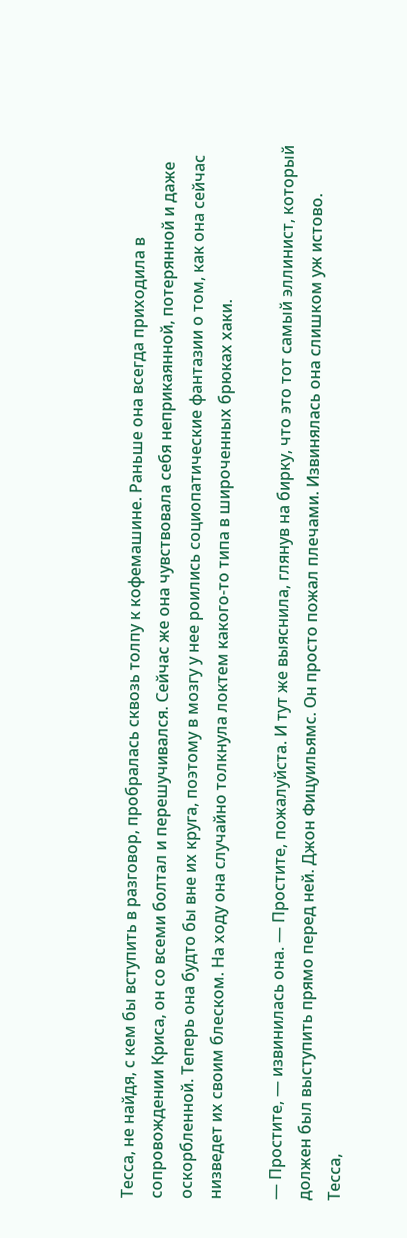Тесса, не найдя, с кем бы вступить в разговор, пробралась сквозь толпу к кофемашине. Раньше она всегда приходила в сопровождении Криса, он со всеми болтал и перешучивался. Сейчас же она чувствовала себя неприкаянной, потерянной и даже оскорбленной. Теперь она будто бы вне их круга, поэтому в мозгу у нее роились социопатические фантазии о том, как она сейчас низведет их своим блеском. На ходу она случайно толкнула локтем какого-то типа в широченных брюках хаки.

— Простите, — извинилась она. — Простите, пожалуйста. И тут же выяснила, глянув на бирку, что это тот самый эллинист, который должен был выступить прямо перед ней. Джон Фицуильямс. Он просто пожал плечами. Извинялась она слишком уж истово. Тесса,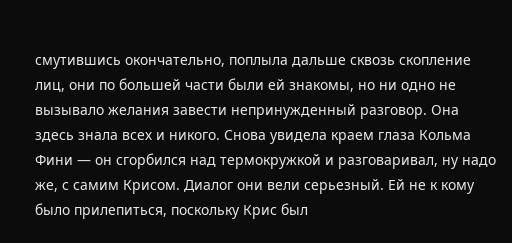смутившись окончательно, поплыла дальше сквозь скопление лиц, они по большей части были ей знакомы, но ни одно не вызывало желания завести непринужденный разговор. Она здесь знала всех и никого. Снова увидела краем глаза Кольма Фини — он сгорбился над термокружкой и разговаривал, ну надо же, с самим Крисом. Диалог они вели серьезный. Ей не к кому было прилепиться, поскольку Крис был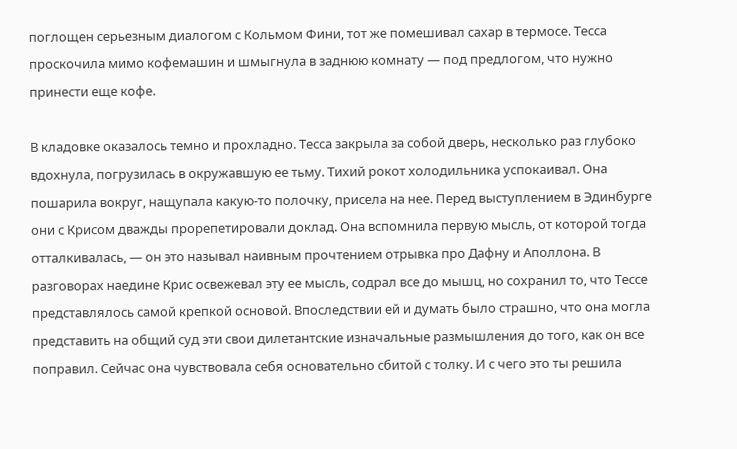поглощен серьезным диалогом с Кольмом Фини, тот же помешивал сахар в термосе. Тесса проскочила мимо кофемашин и шмыгнула в заднюю комнату — под предлогом, что нужно принести еще кофе.

В кладовке оказалось темно и прохладно. Тесса закрыла за собой дверь, несколько раз глубоко вдохнула, погрузилась в окружавшую ее тьму. Тихий рокот холодильника успокаивал. Она пошарила вокруг, нащупала какую-то полочку, присела на нее. Перед выступлением в Эдинбурге они с Крисом дважды прорепетировали доклад. Она вспомнила первую мысль, от которой тогда отталкивалась, — он это называл наивным прочтением отрывка про Дафну и Аполлона. В разговорах наедине Крис освежевал эту ее мысль, содрал все до мышц, но сохранил то, что Тессе представлялось самой крепкой основой. Впоследствии ей и думать было страшно, что она могла представить на общий суд эти свои дилетантские изначальные размышления до того, как он все поправил. Сейчас она чувствовала себя основательно сбитой с толку. И с чего это ты решила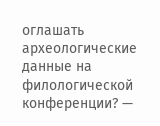оглашать археологические данные на филологической конференции? —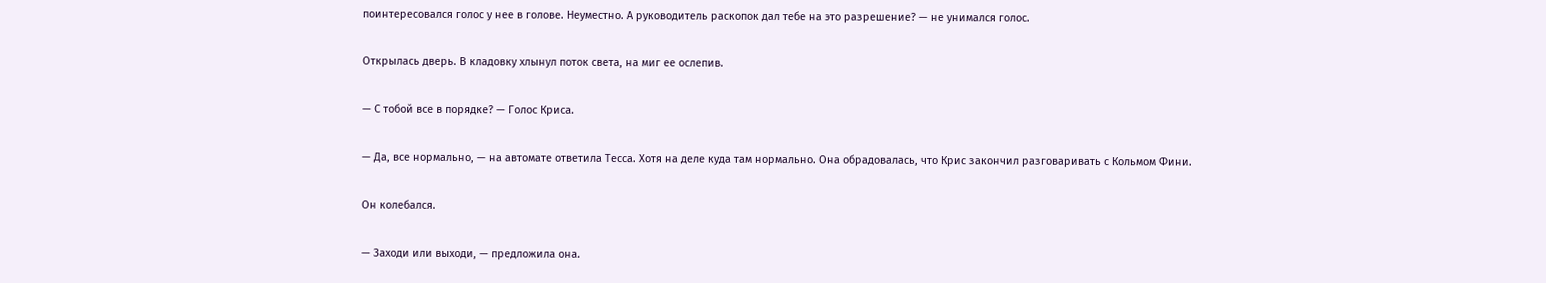поинтересовался голос у нее в голове. Неуместно. А руководитель раскопок дал тебе на это разрешение? — не унимался голос.

Открылась дверь. В кладовку хлынул поток света, на миг ее ослепив.

— С тобой все в порядке? — Голос Криса.

— Да, все нормально, — на автомате ответила Тесса. Хотя на деле куда там нормально. Она обрадовалась, что Крис закончил разговаривать с Кольмом Фини.

Он колебался.

— Заходи или выходи, — предложила она.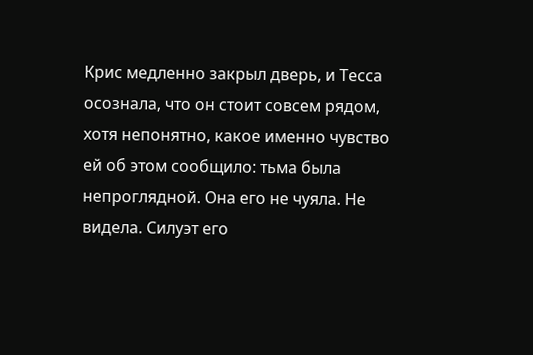Крис медленно закрыл дверь, и Тесса осознала, что он стоит совсем рядом, хотя непонятно, какое именно чувство ей об этом сообщило: тьма была непроглядной. Она его не чуяла. Не видела. Силуэт его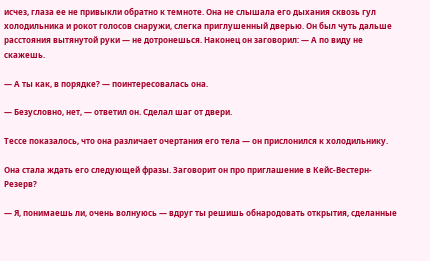исчез, глаза ее не привыкли обратно к темноте. Она не слышала его дыхания сквозь гул холодильника и рокот голосов снаружи, слегка приглушенный дверью. Он был чуть дальше расстояния вытянутой руки — не дотронешься. Наконец он заговорил: — А по виду не скажешь.

— А ты как, в порядке? — поинтересовалась она.

— Безусловно, нет, — ответил он. Сделал шаг от двери.

Тессе показалось, что она различает очертания его тела — он прислонился к холодильнику.

Она стала ждать его следующей фразы. Заговорит он про приглашение в Кейс-Вестерн-Резерв?

— Я, понимаешь ли, очень волнуюсь — вдруг ты решишь обнародовать открытия, сделанные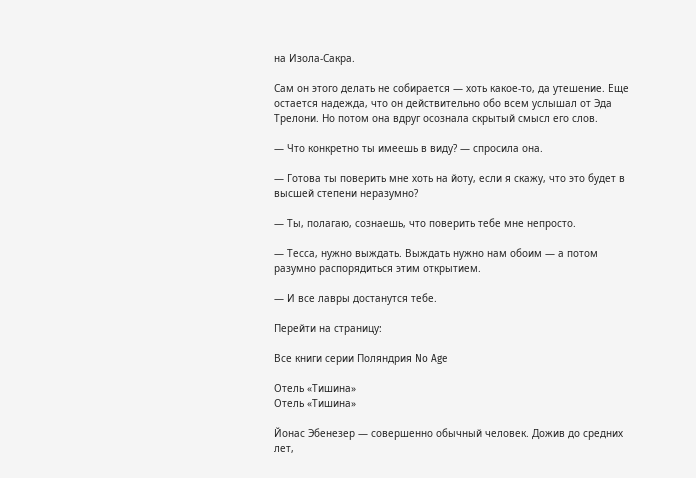на Изола-Сакра.

Сам он этого делать не собирается — хоть какое-то, да утешение. Еще остается надежда, что он действительно обо всем услышал от Эда Трелони. Но потом она вдруг осознала скрытый смысл его слов.

— Что конкретно ты имеешь в виду? — спросила она.

— Готова ты поверить мне хоть на йоту, если я скажу, что это будет в высшей степени неразумно?

— Ты, полагаю, сознаешь, что поверить тебе мне непросто.

— Тесса, нужно выждать. Выждать нужно нам обоим — а потом разумно распорядиться этим открытием.

— И все лавры достанутся тебе.

Перейти на страницу:

Все книги серии Поляндрия No Age

Отель «Тишина»
Отель «Тишина»

Йонас Эбенезер — совершенно обычный человек. Дожив до средних лет,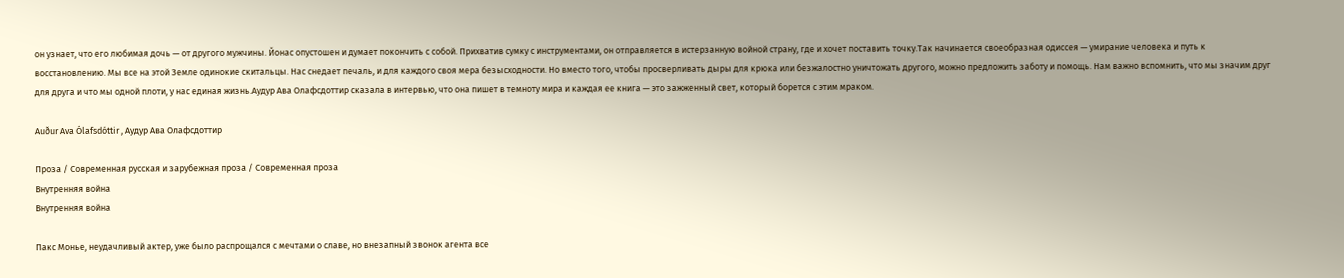он узнает, что его любимая дочь — от другого мужчины. Йонас опустошен и думает покончить с собой. Прихватив сумку с инструментами, он отправляется в истерзанную войной страну, где и хочет поставить точку.Так начинается своеобразная одиссея — умирание человека и путь к восстановлению. Мы все на этой Земле одинокие скитальцы. Нас снедает печаль, и для каждого своя мера безысходности. Но вместо того, чтобы просверливать дыры для крюка или безжалостно уничтожать другого, можно предложить заботу и помощь. Нам важно вспомнить, что мы значим друг для друга и что мы одной плоти, у нас единая жизнь.Аудур Ава Олафсдоттир сказала в интервью, что она пишет в темноту мира и каждая ее книга — это зажженный свет, который борется с этим мраком.

Auður Ava Ólafsdóttir , Аудур Ава Олафсдоттир

Проза / Современная русская и зарубежная проза / Современная проза
Внутренняя война
Внутренняя война

Пакс Монье, неудачливый актер, уже было распрощался с мечтами о славе, но внезапный звонок агента все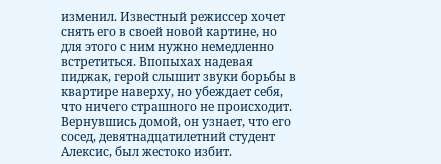изменил. Известный режиссер хочет снять его в своей новой картине, но для этого с ним нужно немедленно встретиться. Впопыхах надевая пиджак, герой слышит звуки борьбы в квартире наверху, но убеждает себя, что ничего страшного не происходит. Вернувшись домой, он узнает, что его сосед, девятнадцатилетний студент Алексис, был жестоко избит.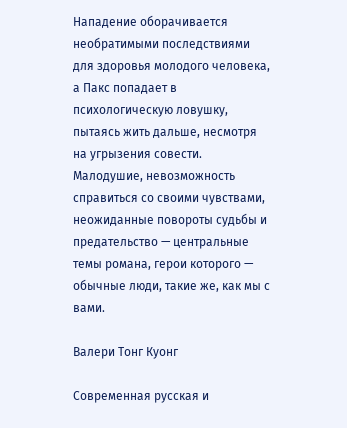Нападение оборачивается необратимыми последствиями для здоровья молодого человека, а Пакс попадает в психологическую ловушку, пытаясь жить дальше, несмотря на угрызения совести. Малодушие, невозможность справиться со своими чувствами, неожиданные повороты судьбы и предательство — центральные темы романа, герои которого — обычные люди, такие же, как мы с вами.

Валери Тонг Куонг

Современная русская и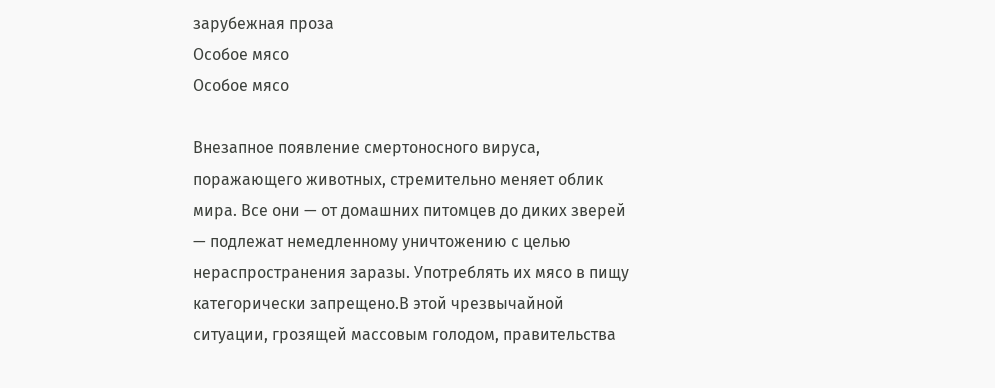зарубежная проза
Особое мясо
Особое мясо

Внезапное появление смертоносного вируса, поражающего животных, стремительно меняет облик мира. Все они — от домашних питомцев до диких зверей — подлежат немедленному уничтожению с целью нераспространения заразы. Употреблять их мясо в пищу категорически запрещено.В этой чрезвычайной ситуации, грозящей массовым голодом, правительства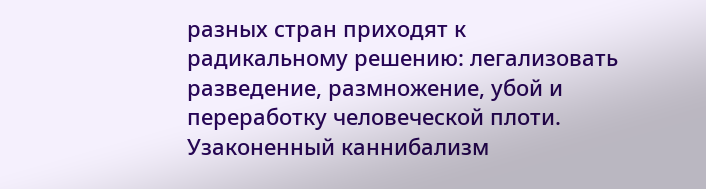разных стран приходят к радикальному решению: легализовать разведение, размножение, убой и переработку человеческой плоти. Узаконенный каннибализм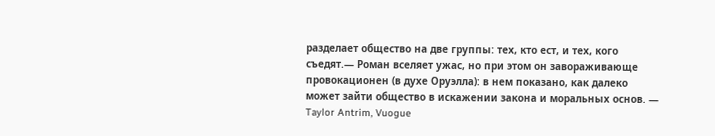разделает общество на две группы: тех, кто ест, и тех, кого съедят.— Роман вселяет ужас, но при этом он завораживающе провокационен (в духе Оруэлла): в нем показано, как далеко может зайти общество в искажении закона и моральных основ. — Taylor Antrim, Vuogue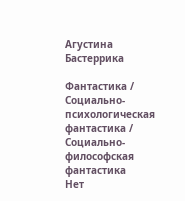Агустина Бастеррика

Фантастика / Социально-психологическая фантастика / Социально-философская фантастика
Нет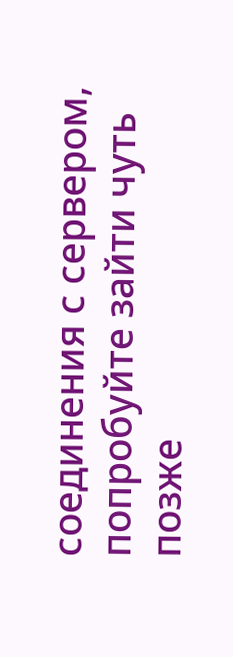соединения с сервером, попробуйте зайти чуть позже